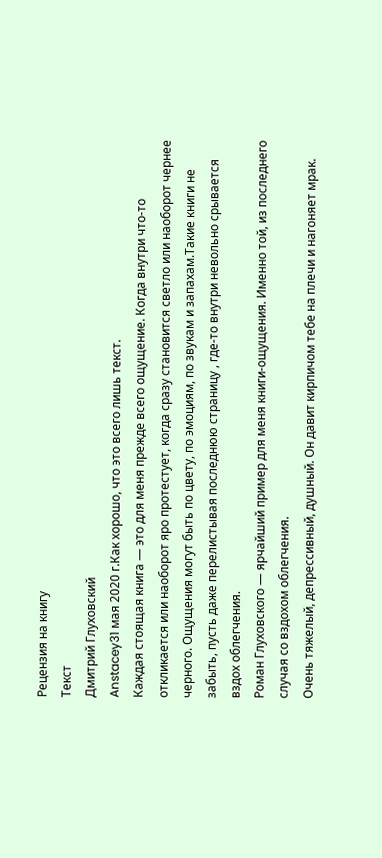Рецензия на книгу
Текст
Дмитрий Глуховский
Anstacey31 мая 2020 г.Как хорошо, что это всего лишь текст.
Каждая стоящая книга — это для меня прежде всего ощущение. Когда внутри что-то откликается или наоборот яро протестует, когда сразу становится светло или наоборот чернее черного. Ощущения могут быть по цвету, по эмоциям, по звукам и запахам.Такие книги не забыть, пусть даже перелистывая последнюю страницу , где-то внутри невольно срывается вздох облегчения.
Роман Глуховского — ярчайший пример для меня книги-ощущения. Именно той, из последнего случая со вздохом облегчения.
Очень тяжелый, депрессивный, душный. Он давит кирпичом тебе на плечи и нагоняет мрак.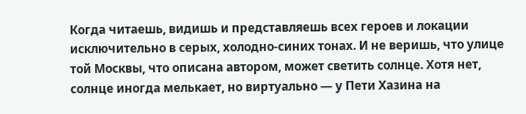Когда читаешь, видишь и представляешь всех героев и локации исключительно в серых, холодно-синих тонах. И не веришь, что улице той Москвы, что описана автором, может светить солнце. Хотя нет, солнце иногда мелькает, но виртуально — у Пети Хазина на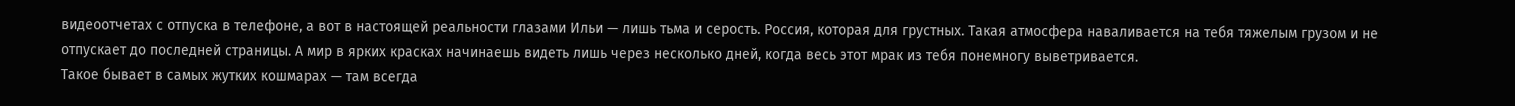видеоотчетах с отпуска в телефоне, а вот в настоящей реальности глазами Ильи — лишь тьма и серость. Россия, которая для грустных. Такая атмосфера наваливается на тебя тяжелым грузом и не отпускает до последней страницы. А мир в ярких красках начинаешь видеть лишь через несколько дней, когда весь этот мрак из тебя понемногу выветривается.
Такое бывает в самых жутких кошмарах — там всегда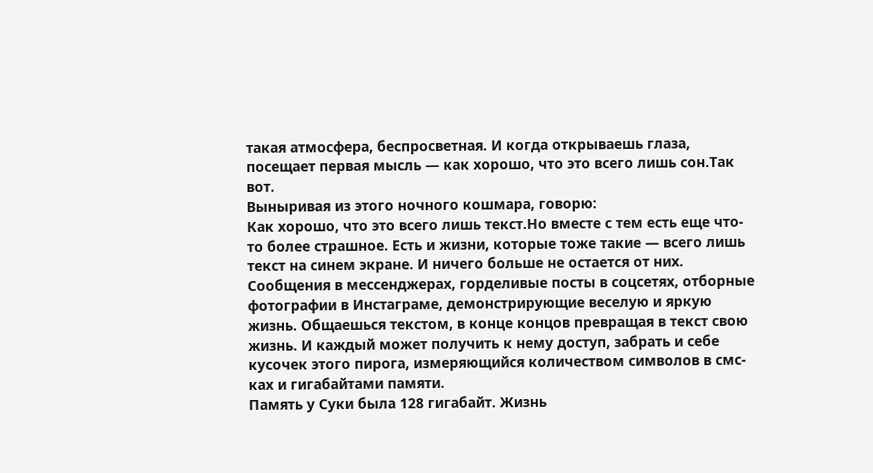такая атмосфера, беспросветная. И когда открываешь глаза, посещает первая мысль — как хорошо, что это всего лишь сон.Так вот.
Выныривая из этого ночного кошмара, говорю:
Как хорошо, что это всего лишь текст.Но вместе с тем есть еще что-то более страшное. Есть и жизни, которые тоже такие — всего лишь текст на синем экране. И ничего больше не остается от них. Сообщения в мессенджерах, горделивые посты в соцсетях, отборные фотографии в Инстаграме, демонстрирующие веселую и яркую жизнь. Общаешься текстом, в конце концов превращая в текст свою жизнь. И каждый может получить к нему доступ, забрать и себе кусочек этого пирога, измеряющийся количеством символов в смс-ках и гигабайтами памяти.
Память у Суки была 128 гигабайт. Жизнь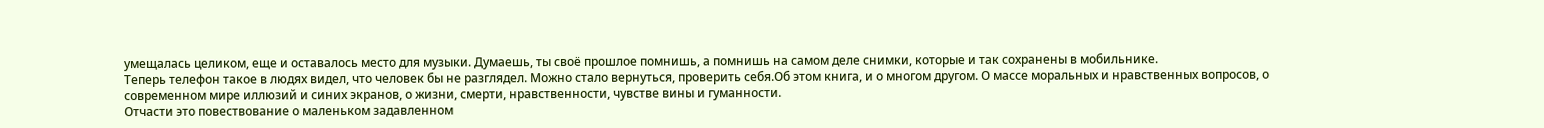умещалась целиком, еще и оставалось место для музыки. Думаешь, ты своё прошлое помнишь, а помнишь на самом деле снимки, которые и так сохранены в мобильнике.
Теперь телефон такое в людях видел, что человек бы не разглядел. Можно стало вернуться, проверить себя.Об этом книга, и о многом другом. О массе моральных и нравственных вопросов, о современном мире иллюзий и синих экранов, о жизни, смерти, нравственности, чувстве вины и гуманности.
Отчасти это повествование о маленьком задавленном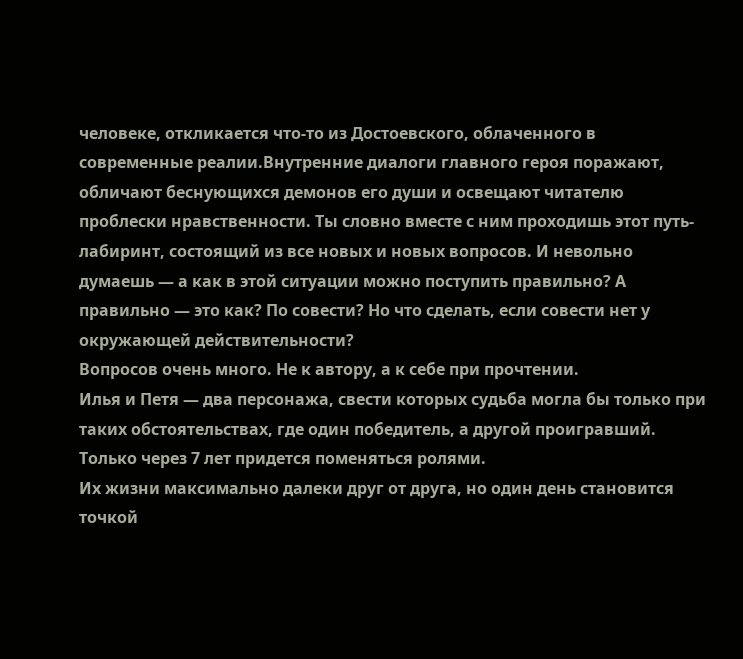человеке, откликается что-то из Достоевского, облаченного в современные реалии.Внутренние диалоги главного героя поражают, обличают беснующихся демонов его души и освещают читателю проблески нравственности. Ты словно вместе с ним проходишь этот путь-лабиринт, состоящий из все новых и новых вопросов. И невольно думаешь — а как в этой ситуации можно поступить правильно? А правильно — это как? По совести? Но что сделать, если совести нет у окружающей действительности?
Вопросов очень много. Не к автору, а к себе при прочтении.
Илья и Петя — два персонажа, свести которых судьба могла бы только при таких обстоятельствах, где один победитель, а другой проигравший. Только через 7 лет придется поменяться ролями.
Их жизни максимально далеки друг от друга, но один день становится точкой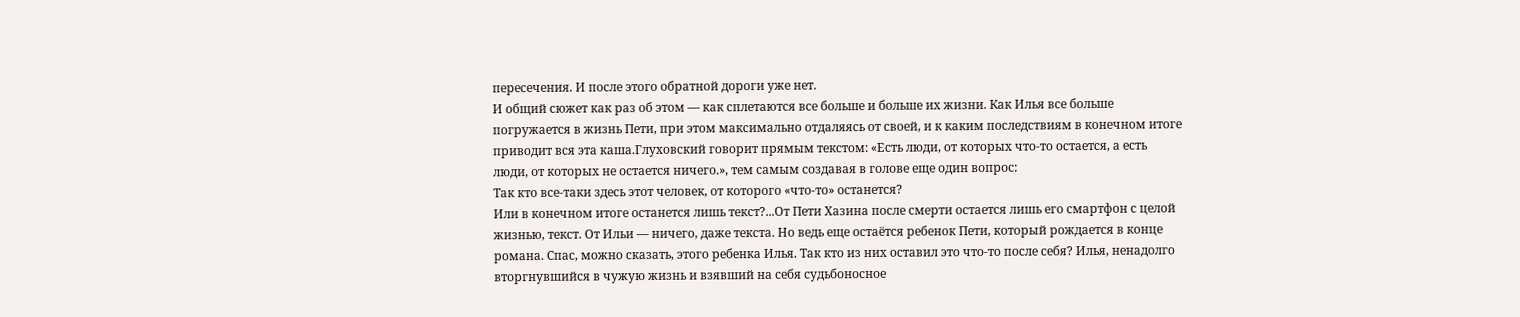пересечения. И после этого обратной дороги уже нет.
И общий сюжет как раз об этом — как сплетаются все больше и больше их жизни. Как Илья все больше погружается в жизнь Пети, при этом максимально отдаляясь от своей, и к каким последствиям в конечном итоге приводит вся эта каша.Глуховский говорит прямым текстом: «Есть люди, от которых что-то остается, а есть люди, от которых не остается ничего.», тем самым создавая в голове еще один вопрос:
Так кто все-таки здесь этот человек, от которого «что-то» останется?
Или в конечном итоге останется лишь текст?...От Пети Хазина после смерти остается лишь его смартфон с целой жизнью, текст. От Ильи — ничего, даже текста. Но ведь еще остаётся ребенок Пети, который рождается в конце романа. Спас, можно сказать, этого ребенка Илья. Так кто из них оставил это что-то после себя? Илья, ненадолго вторгнувшийся в чужую жизнь и взявший на себя судьбоносное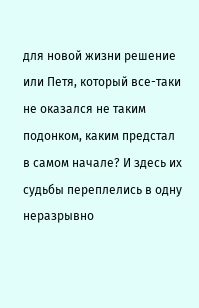для новой жизни решение или Петя, который все-таки не оказался не таким подонком, каким предстал в самом начале? И здесь их судьбы переплелись в одну неразрывно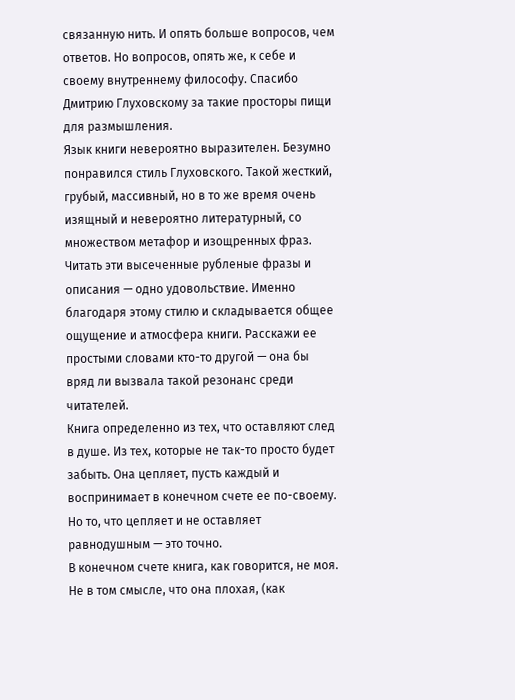связанную нить. И опять больше вопросов, чем ответов. Но вопросов, опять же, к себе и своему внутреннему философу. Спасибо Дмитрию Глуховскому за такие просторы пищи для размышления.
Язык книги невероятно выразителен. Безумно понравился стиль Глуховского. Такой жесткий, грубый, массивный, но в то же время очень изящный и невероятно литературный, со множеством метафор и изощренных фраз. Читать эти высеченные рубленые фразы и описания — одно удовольствие. Именно благодаря этому стилю и складывается общее ощущение и атмосфера книги. Расскажи ее простыми словами кто-то другой — она бы вряд ли вызвала такой резонанс среди читателей.
Книга определенно из тех, что оставляют след в душе. Из тех, которые не так-то просто будет забыть. Она цепляет, пусть каждый и воспринимает в конечном счете ее по-своему. Но то, что цепляет и не оставляет равнодушным — это точно.
В конечном счете книга, как говорится, не моя. Не в том смысле, что она плохая, (как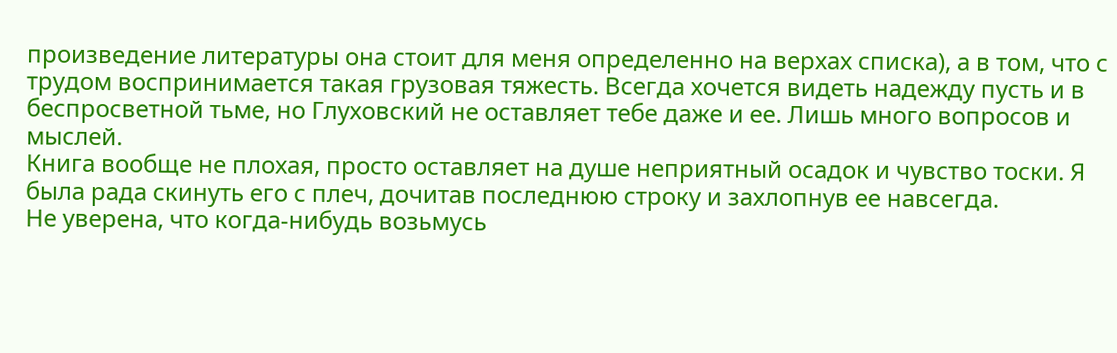произведение литературы она стоит для меня определенно на верхах списка), а в том, что с трудом воспринимается такая грузовая тяжесть. Всегда хочется видеть надежду пусть и в беспросветной тьме, но Глуховский не оставляет тебе даже и ее. Лишь много вопросов и мыслей.
Книга вообще не плохая, просто оставляет на душе неприятный осадок и чувство тоски. Я была рада скинуть его с плеч, дочитав последнюю строку и захлопнув ее навсегда.
Не уверена, что когда-нибудь возьмусь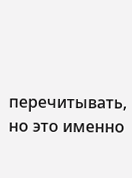перечитывать, но это именно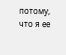потому, что я ее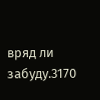вряд ли забуду.3170